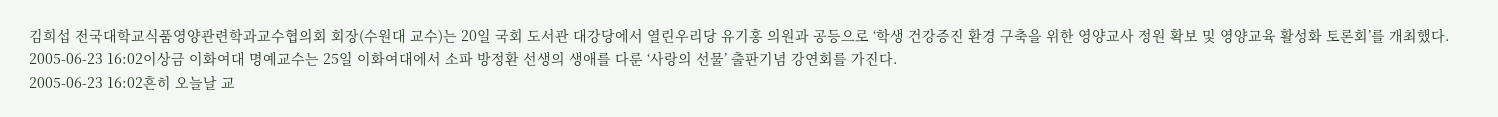김희섭 전국대학교식품영양관련학과교수협의회 회장(수원대 교수)는 20일 국회 도서관 대강당에서 열린우리당 유기홍 의원과 공등으로 ‘학생 건강증진 환경 구축을 위한 영양교사 정원 확보 및 영양교육 활성화 토론회’를 개최했다.
2005-06-23 16:02이상금 이화여대 명예교수는 25일 이화여대에서 소파 방정환 선생의 생애를 다룬 ‘사랑의 선물’ 출판기념 강연회를 가진다.
2005-06-23 16:02흔히 오늘날 교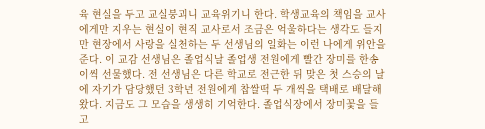육 현실을 두고 교실붕괴니 교육위기니 한다. 학생교육의 책임을 교사에게만 지우는 현실이 현직 교사로서 조금은 억울하다는 생각도 들지만 현장에서 사랑을 실천하는 두 선생님의 일화는 이런 나에게 위안을 준다. 이 교감 선생님은 졸업식날 졸업생 전원에게 빨간 장미를 한송이씩 선물했다. 전 선생님은 다른 학교로 전근한 뒤 맞은 첫 스승의 날에 자기가 담당했던 3학년 전원에게 찹쌀떡 두 개씩을 택배로 배달해왔다. 지금도 그 모습을 생생히 기억한다. 졸업식장에서 장미꽃을 들고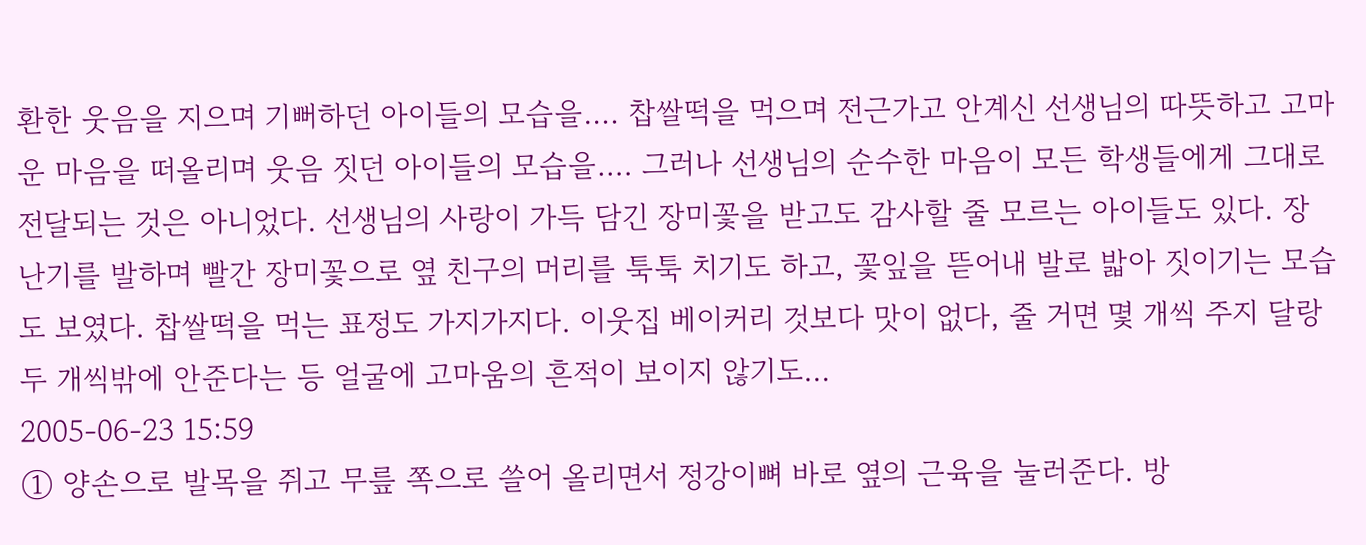환한 웃음을 지으며 기뻐하던 아이들의 모습을…. 찹쌀떡을 먹으며 전근가고 안계신 선생님의 따뜻하고 고마운 마음을 떠올리며 웃음 짓던 아이들의 모습을…. 그러나 선생님의 순수한 마음이 모든 학생들에게 그대로 전달되는 것은 아니었다. 선생님의 사랑이 가득 담긴 장미꽃을 받고도 감사할 줄 모르는 아이들도 있다. 장난기를 발하며 빨간 장미꽃으로 옆 친구의 머리를 툭툭 치기도 하고, 꽃잎을 뜯어내 발로 밟아 짓이기는 모습도 보였다. 찹쌀떡을 먹는 표정도 가지가지다. 이웃집 베이커리 것보다 맛이 없다, 줄 거면 몇 개씩 주지 달랑 두 개씩밖에 안준다는 등 얼굴에 고마움의 흔적이 보이지 않기도…
2005-06-23 15:59
① 양손으로 발목을 쥐고 무릎 쪽으로 쓸어 올리면서 정강이뼈 바로 옆의 근육을 눌러준다. 방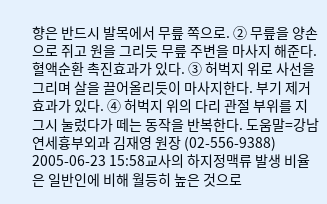향은 반드시 발목에서 무릎 쪽으로. ② 무릎을 양손으로 쥐고 원을 그리듯 무릎 주변을 마사지 해준다. 혈액순환 촉진효과가 있다. ③ 허벅지 위로 사선을 그리며 살을 끌어올리듯이 마사지한다. 부기 제거 효과가 있다. ④ 허벅지 위의 다리 관절 부위를 지그시 눌렀다가 떼는 동작을 반복한다. 도움말=강남연세흉부외과 김재영 원장 (02-556-9388)
2005-06-23 15:58교사의 하지정맥류 발생 비율은 일반인에 비해 월등히 높은 것으로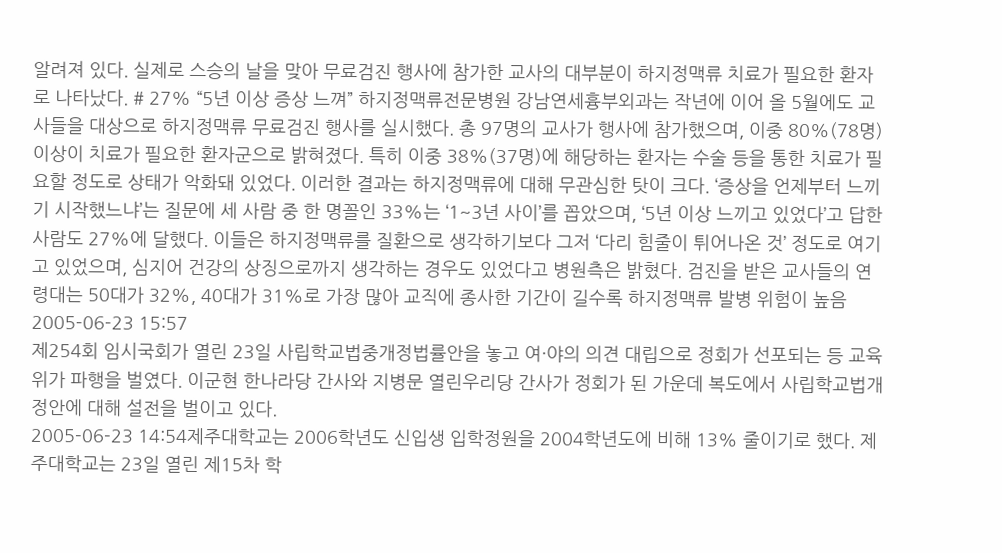알려져 있다. 실제로 스승의 날을 맞아 무료검진 행사에 참가한 교사의 대부분이 하지정맥류 치료가 필요한 환자로 나타났다. # 27% “5년 이상 증상 느껴” 하지정맥류전문병원 강남연세흉부외과는 작년에 이어 올 5월에도 교사들을 대상으로 하지정맥류 무료검진 행사를 실시했다. 총 97명의 교사가 행사에 참가했으며, 이중 80%(78명) 이상이 치료가 필요한 환자군으로 밝혀졌다. 특히 이중 38%(37명)에 해당하는 환자는 수술 등을 통한 치료가 필요할 정도로 상태가 악화돼 있었다. 이러한 결과는 하지정맥류에 대해 무관심한 탓이 크다. ‘증상을 언제부터 느끼기 시작했느냐’는 질문에 세 사람 중 한 명꼴인 33%는 ‘1~3년 사이’를 꼽았으며, ‘5년 이상 느끼고 있었다’고 답한 사람도 27%에 달했다. 이들은 하지정맥류를 질환으로 생각하기보다 그저 ‘다리 힘줄이 튀어나온 것’ 정도로 여기고 있었으며, 심지어 건강의 상징으로까지 생각하는 경우도 있었다고 병원측은 밝혔다. 검진을 받은 교사들의 연령대는 50대가 32%, 40대가 31%로 가장 많아 교직에 종사한 기간이 길수록 하지정맥류 발병 위험이 높음
2005-06-23 15:57
제254회 임시국회가 열린 23일 사립학교법중개정법률안을 놓고 여·야의 의견 대립으로 정회가 선포되는 등 교육위가 파행을 벌였다. 이군현 한나라당 간사와 지병문 열린우리당 간사가 정회가 된 가운데 복도에서 사립학교법개정안에 대해 설전을 벌이고 있다.
2005-06-23 14:54제주대학교는 2006학년도 신입생 입학정원을 2004학년도에 비해 13% 줄이기로 했다. 제주대학교는 23일 열린 제15차 학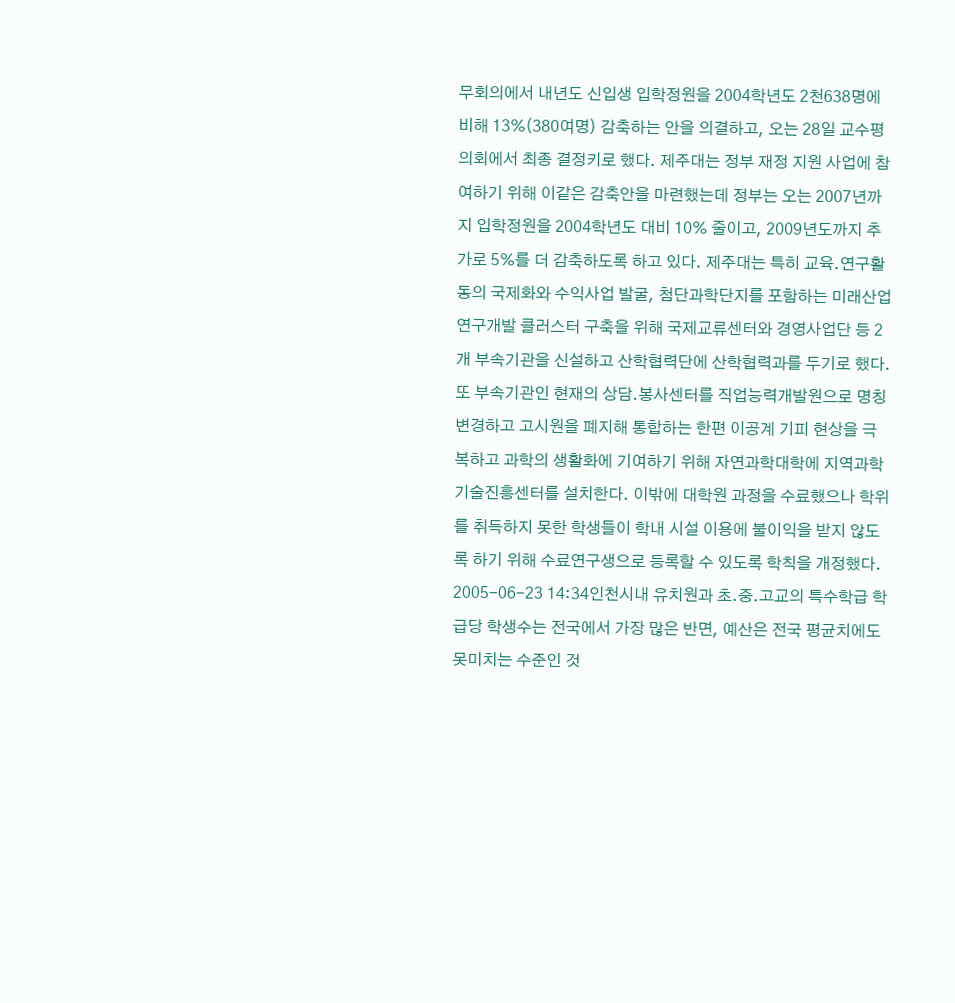무회의에서 내년도 신입생 입학정원을 2004학년도 2천638명에 비해 13%(380여명) 감축하는 안을 의결하고, 오는 28일 교수평의회에서 최종 결정키로 했다. 제주대는 정부 재정 지원 사업에 참여하기 위해 이같은 감축안을 마련했는데 정부는 오는 2007년까지 입학정원을 2004학년도 대비 10% 줄이고, 2009년도까지 추가로 5%를 더 감축하도록 하고 있다. 제주대는 특히 교육.연구활동의 국제화와 수익사업 발굴, 첨단과학단지를 포함하는 미래산업 연구개발 클러스터 구축을 위해 국제교류센터와 경영사업단 등 2개 부속기관을 신설하고 산학협력단에 산학협력과를 두기로 했다. 또 부속기관인 현재의 상담.봉사센터를 직업능력개발원으로 명칭 변경하고 고시원을 폐지해 통합하는 한편 이공계 기피 현상을 극복하고 과학의 생활화에 기여하기 위해 자연과학대학에 지역과학기술진흥센터를 설치한다. 이밖에 대학원 과정을 수료했으나 학위를 취득하지 못한 학생들이 학내 시설 이용에 불이익을 받지 않도록 하기 위해 수료연구생으로 등록할 수 있도록 학칙을 개정했다.
2005-06-23 14:34인천시내 유치원과 초.중.고교의 특수학급 학급당 학생수는 전국에서 가장 많은 반면, 예산은 전국 평균치에도 못미치는 수준인 것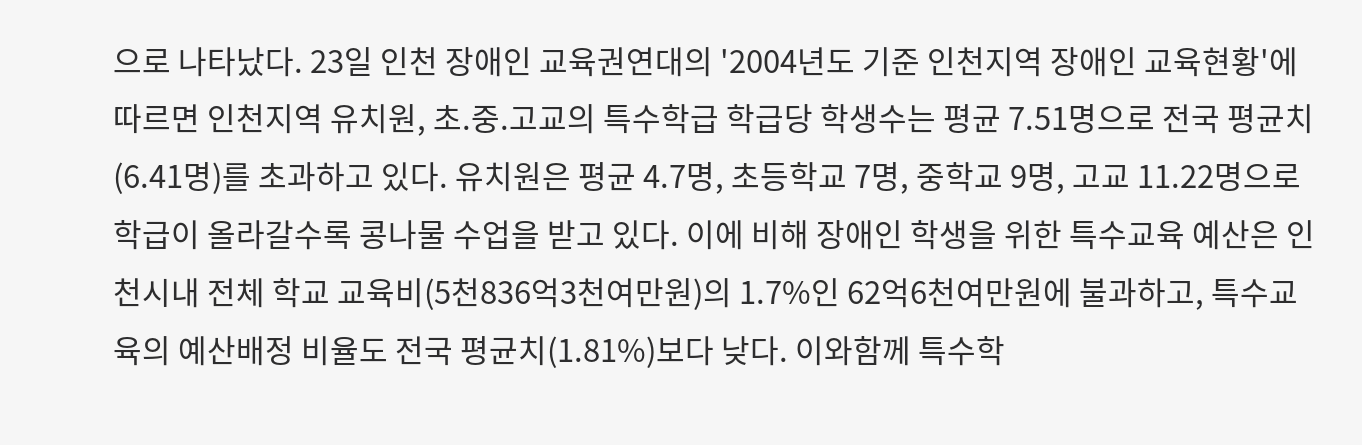으로 나타났다. 23일 인천 장애인 교육권연대의 '2004년도 기준 인천지역 장애인 교육현황'에 따르면 인천지역 유치원, 초.중.고교의 특수학급 학급당 학생수는 평균 7.51명으로 전국 평균치(6.41명)를 초과하고 있다. 유치원은 평균 4.7명, 초등학교 7명, 중학교 9명, 고교 11.22명으로 학급이 올라갈수록 콩나물 수업을 받고 있다. 이에 비해 장애인 학생을 위한 특수교육 예산은 인천시내 전체 학교 교육비(5천836억3천여만원)의 1.7%인 62억6천여만원에 불과하고, 특수교육의 예산배정 비율도 전국 평균치(1.81%)보다 낮다. 이와함께 특수학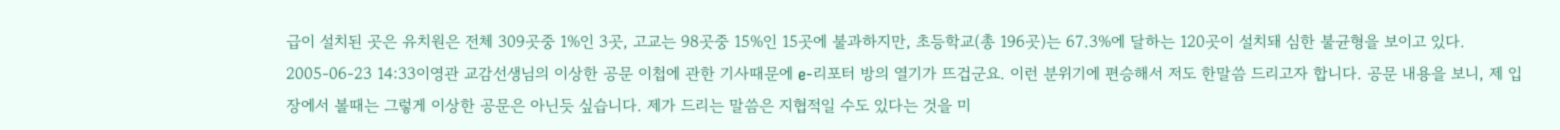급이 설치된 곳은 유치원은 전체 309곳중 1%인 3곳, 고교는 98곳중 15%인 15곳에 불과하지만, 초등학교(총 196곳)는 67.3%에 달하는 120곳이 설치돼 심한 불균형을 보이고 있다.
2005-06-23 14:33이영관 교감선생님의 이상한 공문 이첩에 관한 기사때문에 e-리포터 방의 열기가 뜨겁군요. 이런 분위기에 편승해서 저도 한말씀 드리고자 합니다. 공문 내용을 보니, 제 입장에서 볼때는 그렇게 이상한 공문은 아닌듯 싶습니다. 제가 드리는 말씀은 지협적일 수도 있다는 것을 미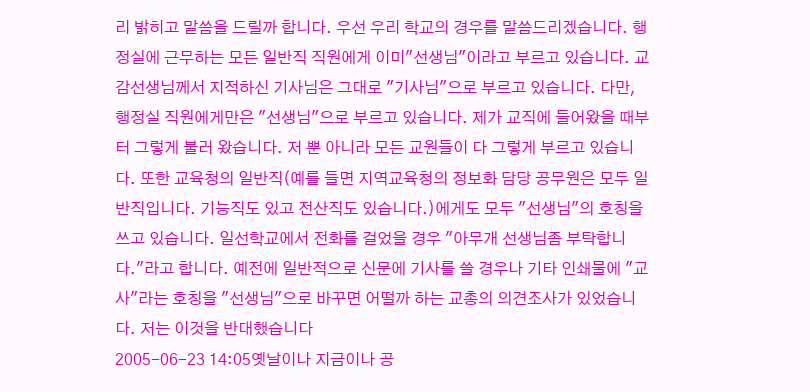리 밝히고 말씀을 드릴까 합니다. 우선 우리 학교의 경우를 말씀드리겠습니다. 행정실에 근무하는 모든 일반직 직원에게 이미"선생님"이라고 부르고 있습니다. 교감선생님께서 지적하신 기사님은 그대로 "기사님"으로 부르고 있습니다. 다만, 행정실 직원에게만은 "선생님"으로 부르고 있습니다. 제가 교직에 들어왔을 때부터 그렇게 불러 왔습니다. 저 뿐 아니라 모든 교원들이 다 그렇게 부르고 있습니다. 또한 교육청의 일반직(예를 들면 지역교육청의 정보화 담당 공무원은 모두 일반직입니다. 기능직도 있고 전산직도 있습니다.)에게도 모두 "선생님"의 호칭을 쓰고 있습니다. 일선학교에서 전화를 걸었을 경우 "아무개 선생님좀 부탁합니다."라고 합니다. 예전에 일반적으로 신문에 기사를 쓸 경우나 기타 인쇄물에 "교사"라는 호칭을 "선생님"으로 바꾸면 어떨까 하는 교총의 의견조사가 있었습니다. 저는 이것을 반대했습니다
2005-06-23 14:05옛날이나 지금이나 공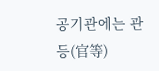공기관에는 관등(官等)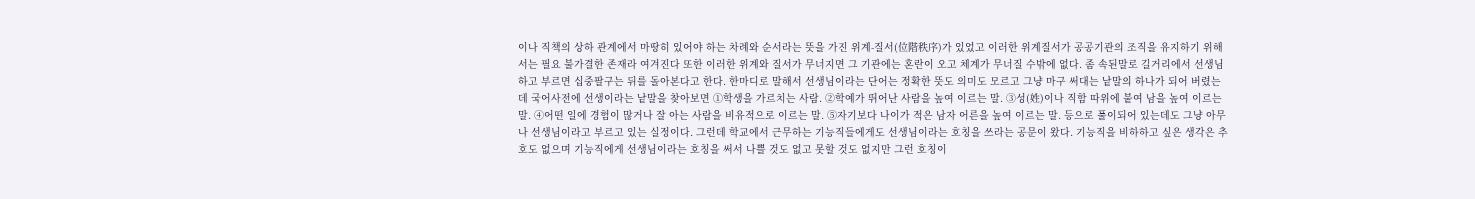이나 직책의 상하 관계에서 마땅히 있어야 하는 차례와 순서라는 뜻을 가진 위계-질서(位階秩序)가 있었고 이러한 위계질서가 공공기관의 조직을 유지하기 위해서는 필요 불가결한 존재라 여겨진다 또한 이러한 위계와 질서가 무너지면 그 기관에는 혼란이 오고 체계가 무너질 수밖에 없다. 좀 속된말로 길거리에서 선생님 하고 부르면 십중팔구는 뒤를 돌아본다고 한다. 한마디로 말해서 선생님이라는 단어는 정확한 뜻도 의미도 모르고 그냥 마구 써대는 낱말의 하나가 되어 버렸는데 국어사전에 선생이라는 낱말을 찾아보면 ①학생을 가르치는 사람. ②학예가 뛰어난 사람을 높여 이르는 말. ③성(姓)이나 직함 따위에 붙여 남을 높여 이르는 말. ④어떤 일에 경험이 많거나 잘 아는 사람을 비유적으로 이르는 말. ⑤자기보다 나이가 적은 남자 어른을 높여 이르는 말. 등으로 풀이되어 있는데도 그냥 아무나 선생님이라고 부르고 있는 실정이다. 그런데 학교에서 근무하는 기능직들에게도 선생님이라는 호칭을 쓰라는 공문이 왔다. 기능직을 비하하고 싶은 생각은 추호도 없으며 기능직에게 선생님이라는 호칭을 써서 나쁠 것도 없고 못할 것도 없지만 그런 호칭이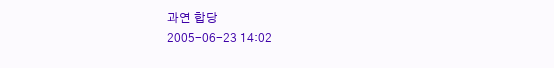과연 합당
2005-06-23 14:02